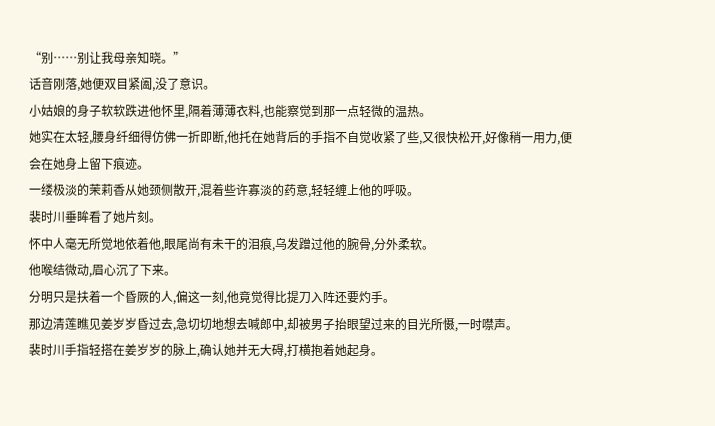“别……别让我母亲知晓。”
话音刚落,她便双目紧阖,没了意识。
小姑娘的身子软软跌进他怀里,隔着薄薄衣料,也能察觉到那一点轻微的温热。
她实在太轻,腰身纤细得仿佛一折即断,他托在她背后的手指不自觉收紧了些,又很快松开,好像稍一用力,便会在她身上留下痕迹。
一缕极淡的茉莉香从她颈侧散开,混着些许寡淡的药意,轻轻缠上他的呼吸。
裴时川垂眸看了她片刻。
怀中人毫无所觉地依着他,眼尾尚有未干的泪痕,乌发蹭过他的腕骨,分外柔软。
他喉结微动,眉心沉了下来。
分明只是扶着一个昏厥的人,偏这一刻,他竟觉得比提刀入阵还要灼手。
那边清莲瞧见姜岁岁昏过去,急切切地想去喊郎中,却被男子抬眼望过来的目光所慑,一时噤声。
裴时川手指轻搭在姜岁岁的脉上,确认她并无大碍,打横抱着她起身。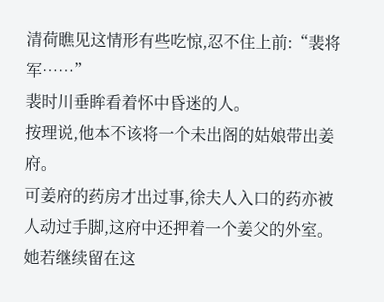清荷瞧见这情形有些吃惊,忍不住上前:“裴将军……”
裴时川垂眸看着怀中昏迷的人。
按理说,他本不该将一个未出阁的姑娘带出姜府。
可姜府的药房才出过事,徐夫人入口的药亦被人动过手脚,这府中还押着一个姜父的外室。
她若继续留在这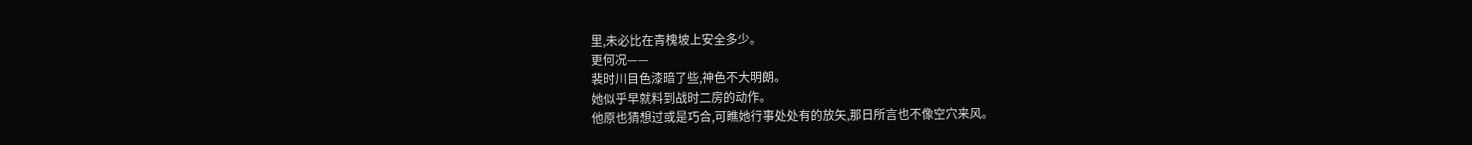里,未必比在青槐坡上安全多少。
更何况——
裴时川目色漆暗了些,神色不大明朗。
她似乎早就料到战时二房的动作。
他原也猜想过或是巧合,可瞧她行事处处有的放矢,那日所言也不像空穴来风。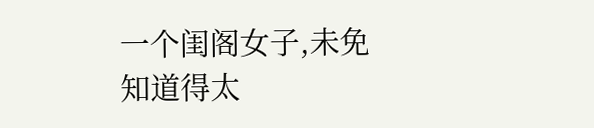一个闺阁女子,未免知道得太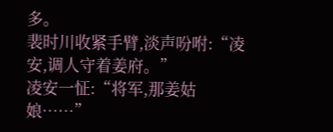多。
裴时川收紧手臂,淡声吩咐:“凌安,调人守着姜府。”
凌安一怔:“将军,那姜姑娘……”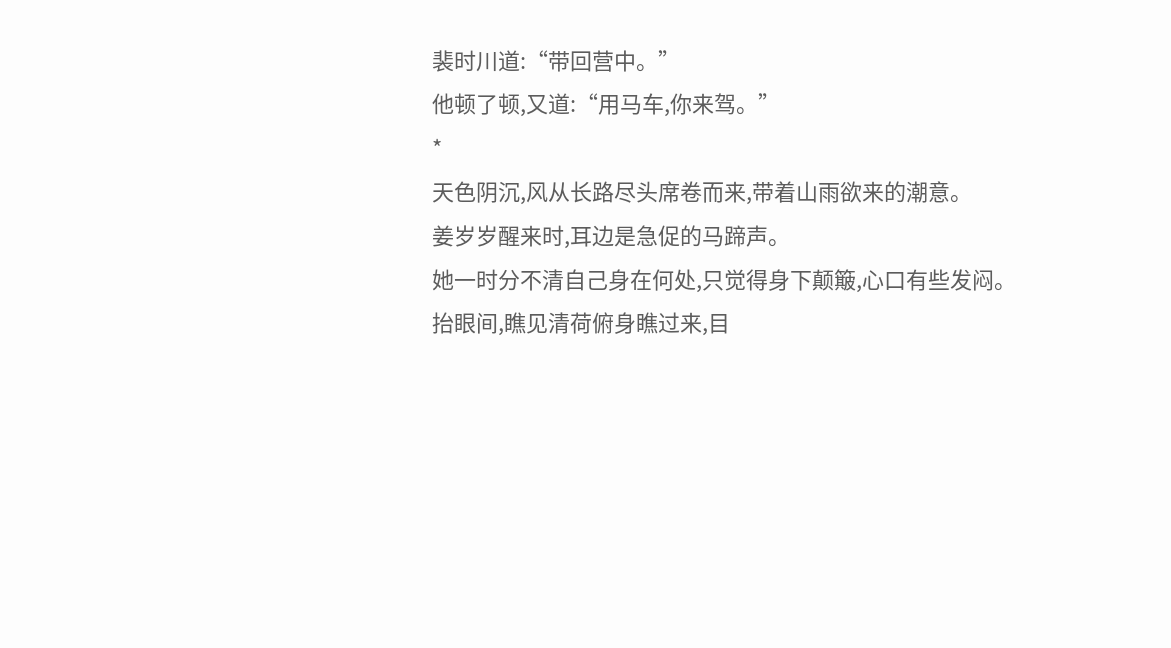裴时川道:“带回营中。”
他顿了顿,又道:“用马车,你来驾。”
*
天色阴沉,风从长路尽头席卷而来,带着山雨欲来的潮意。
姜岁岁醒来时,耳边是急促的马蹄声。
她一时分不清自己身在何处,只觉得身下颠簸,心口有些发闷。
抬眼间,瞧见清荷俯身瞧过来,目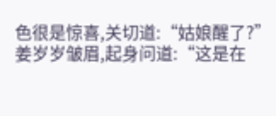色很是惊喜,关切道:“姑娘醒了?”
姜岁岁皱眉,起身问道:“这是在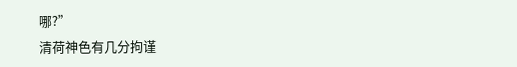哪?”
清荷神色有几分拘谨